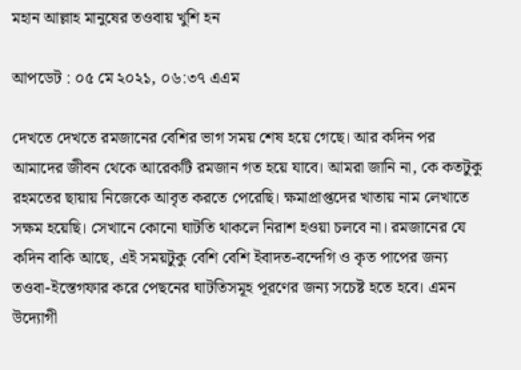মহান আল্লাহ মানুষের তওবায় খুশি হন

আপডেট : ০৫ মে ২০২১, ০৬:৩৭ এএম

দেখতে দেখতে রমজানের বেশির ভাগ সময় শেষ হয়ে গেছে। আর কদিন পর আমাদের জীবন থেকে আরেকটি রমজান গত হয়ে যাবে। আমরা জানি না, কে কতটুকু রহমতের ছায়ায় নিজেকে আবৃত করতে পেরেছি। ক্ষমাপ্রাপ্তদের খাতায় নাম লেখাতে সক্ষম হয়েছি। সেখানে কোনো ঘাটতি থাকলে নিরাশ হওয়া চলবে না। রমজানের যে কদিন বাকি আছে, এই সময়টুকু বেশি বেশি ইবাদত-বন্দেগি ও কৃত পাপের জন্য তওবা-ইস্তেগফার করে পেছনের ঘাটতিসমূহ পূরণের জন্য সচেষ্ট হতে হবে। এমন উদ্যোগী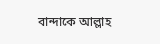বান্দাকে আল্লাহ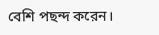বেশি পছন্দ করেন।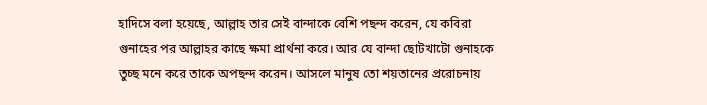হাদিসে বলা হয়েছে, আল্লাহ তার সেই বান্দাকে বেশি পছন্দ করেন, যে কবিরা গুনাহের পর আল্লাহর কাছে ক্ষমা প্রার্থনা করে। আর যে বান্দা ছোটখাটো গুনাহকে তুচ্ছ মনে করে তাকে অপছন্দ করেন। আসলে মানুষ তো শয়তানের প্ররোচনায়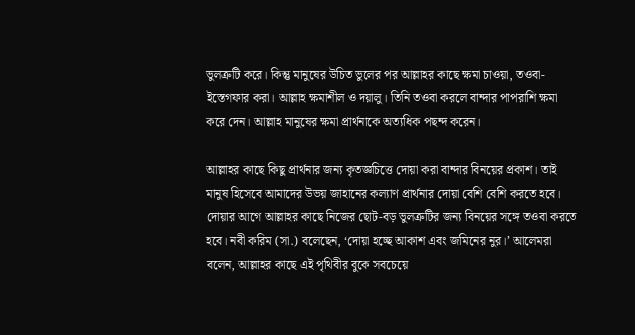ভুলত্রুটি করে। কিন্তু মানুষের উচিত ভুলের পর আল্লাহর কাছে ক্ষমা চাওয়া, তওবা-ইস্তেগফার করা। আল্লাহ ক্ষমাশীল ও দয়ালু। তিনি তওবা করলে বান্দার পাপরাশি ক্ষমা করে দেন। আল্লাহ মানুষের ক্ষমা প্রার্থনাকে অত্যধিক পছন্দ করেন।

আল্লাহর কাছে কিছু প্রার্থনার জন্য কৃতজ্ঞচিত্তে দোয়া করা বান্দার বিনয়ের প্রকাশ। তাই মানুষ হিসেবে আমাদের উভয় জাহানের কল্যাণ প্রার্থনার দোয়া বেশি বেশি করতে হবে। দোয়ার আগে আল্লাহর কাছে নিজের ছোট-বড় ভুলত্রুটির জন্য বিনয়ের সঙ্গে তওবা করতে হবে। নবী করিম (সা.) বলেছেন, ‘দোয়া হচ্ছে আকাশ এবং জমিনের নুর।’ আলেমরা বলেন, আল্লাহর কাছে এই পৃথিবীর বুকে সবচেয়ে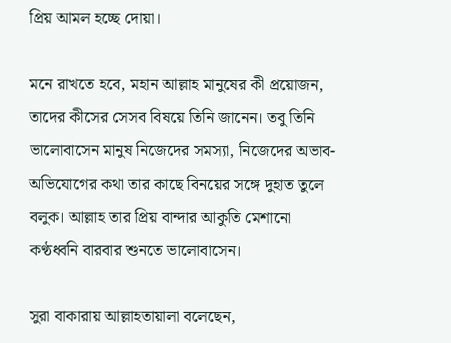প্রিয় আমল হচ্ছে দোয়া।

মনে রাখতে হবে, মহান আল্লাহ মানুষের কী প্রয়োজন, তাদের কীসের সেসব বিষয়ে তিনি জানেন। তবু তিনি ভালোবাসেন মানুষ নিজেদের সমস্যা, নিজেদের অভাব-অভিযোগের কথা তার কাছে বিনয়ের সঙ্গে দুহাত তুলে বলুক। আল্লাহ তার প্রিয় বান্দার আকুতি মেশানো কণ্ঠধ্বনি বারবার শুনতে ভালোবাসেন।

সুরা বাকারায় আল্লাহতায়ালা বলেছেন,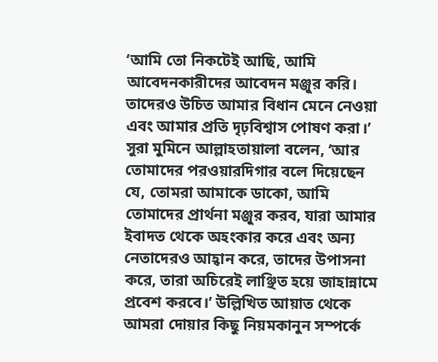‘আমি তো নিকটেই আছি, আমি আবেদনকারীদের আবেদন মঞ্জুর করি। তাদেরও উচিত আমার বিধান মেনে নেওয়া এবং আমার প্রতি দৃঢ়বিশ্বাস পোষণ করা।’ সুরা মুমিনে আল্লাহতায়ালা বলেন, ‘আর তোমাদের পরওয়ারদিগার বলে দিয়েছেন যে, তোমরা আমাকে ডাকো, আমি তোমাদের প্রার্থনা মঞ্জুর করব, যারা আমার ইবাদত থেকে অহংকার করে এবং অন্য নেতাদেরও আহ্বান করে, তাদের উপাসনা করে, তারা অচিরেই লাঞ্ছিত হয়ে জাহান্নামে প্রবেশ করবে।’ উল্লিখিত আয়াত থেকে আমরা দোয়ার কিছু নিয়মকানুন সম্পর্কে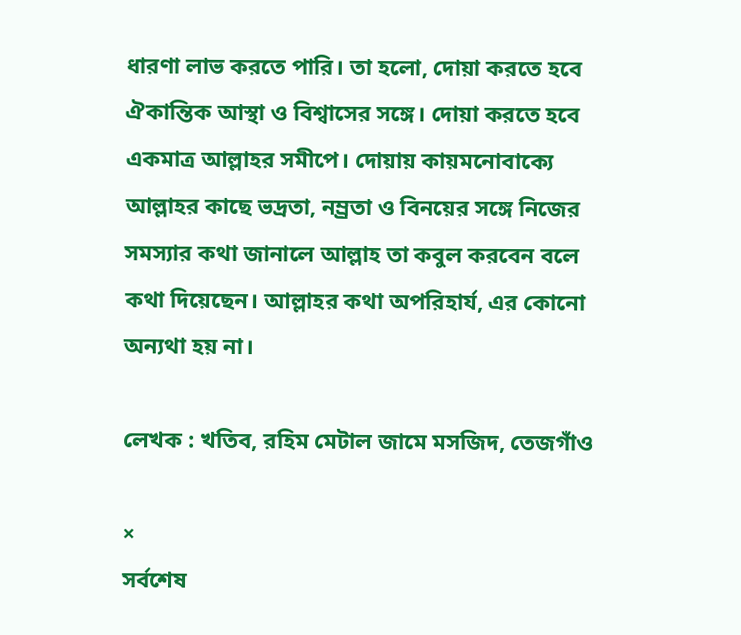ধারণা লাভ করতে পারি। তা হলো, দোয়া করতে হবে ঐকান্তিক আস্থা ও বিশ্বাসের সঙ্গে। দোয়া করতে হবে একমাত্র আল্লাহর সমীপে। দোয়ায় কায়মনোবাক্যে আল্লাহর কাছে ভদ্রতা, নম্র্রতা ও বিনয়ের সঙ্গে নিজের সমস্যার কথা জানালে আল্লাহ তা কবুল করবেন বলে কথা দিয়েছেন। আল্লাহর কথা অপরিহার্য, এর কোনো অন্যথা হয় না।

লেখক : খতিব, রহিম মেটাল জামে মসজিদ, তেজগাঁও

×
সর্বশেষ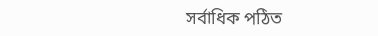সর্বাধিক পঠিত